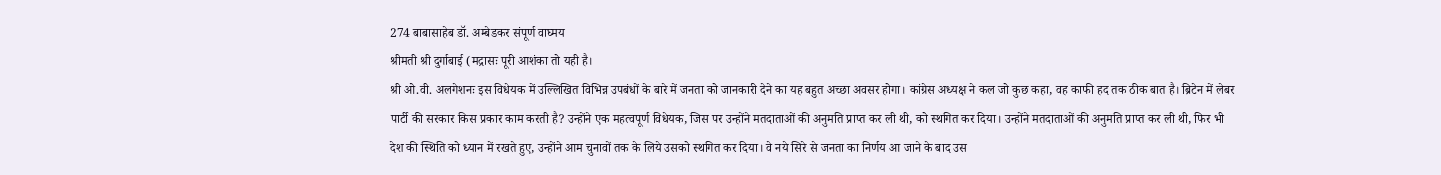274 बाबासाहेब डॉ. अम्बेडकर संपूर्ण वाघ्मय
श्रीमती श्री दुर्गाबाई (मद्रासः पूरी आशंका तो यही है।
श्री ओ.वी. अलगेशनः इस विधेयक में उल्लिखित विभिन्न उपबंधों के बारे में जनता को जानकारी देने का यह बहुत अच्छा अवसर होगा। कांग्रेस अध्यक्ष ने कल जो कुछ कहा, वह काफी हद तक ठीक बात है। ब्रिटेन में लेबर पार्टी की सरकार किस प्रकार काम करती है? उन्होंने एक महत्वपूर्ण विधेयक, जिस पर उन्होंने मतदाताओं की अनुमति प्राप्त कर ली थी, को स्थगित कर दिया। उन्होंने मतदाताओं की अनुमति प्राप्त कर ली थी, फिर भी देश की स्थिति को ध्यान में रखते हुए, उन्होंने आम चुनावों तक के लिये उसको स्थगित कर दिया। वे नये सिरे से जनता का निर्णय आ जाने के बाद उस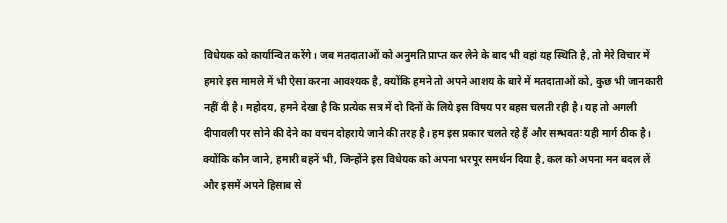विधेयक को कार्यान्वित करेंगे। जब मतदाताओं को अनुमति प्राप्त कर लेने के बाद भी वहां यह स्थिति है, तो मेरे विचार में हमारे इस मामले में भी ऐसा करना आवश्यक है, क्योंकि हमने तो अपने आशय के बारे में मतदाताओं को, कुछ भी जानकारी नहीं दी है। महोदय, हमने देखा है कि प्रत्येक सत्र में दो दिनों के लिये इस विषय पर बहस चलती रही है। यह तो अगली दीपावली पर सोने की देने का वचन दोहराये जाने की तरह है। हम इस प्रकार चलते रहे हैं और सम्भवतः यही मार्ग ठीक है। क्योंकि कौन जाने, हमारी बहनें भी, जिन्होंने इस विधेयक को अपना भरपूर समर्थन दिया है, कल को अपना मन बदल लें और इसमें अपने हिसाब से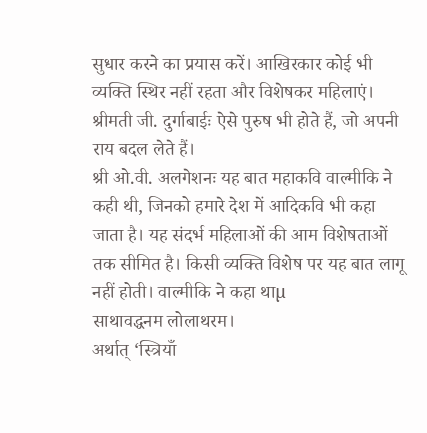सुधार करने का प्रयास करें। आखिरकार कोई भी व्यक्ति स्थिर नहीं रहता और विशेषकर महिलाएं।
श्रीमती जी. दुर्गाबाईः ऐसे पुरुष भी होते हैं, जो अपनी राय बदल लेते हैं।
श्री ओ.वी. अलगेशनः यह बात महाकवि वाल्मीकि ने कही थी, जिनको हमारे देश में आदिकवि भी कहा जाता है। यह संदर्भ महिलाओं की आम विशेषताओं तक सीमित है। किसी व्यक्ति विशेष पर यह बात लागू नहीं होती। वाल्मीकि ने कहा थाµ
साथावद्धनम लोलाथरम।
अर्थात् ‘स्त्रियाँ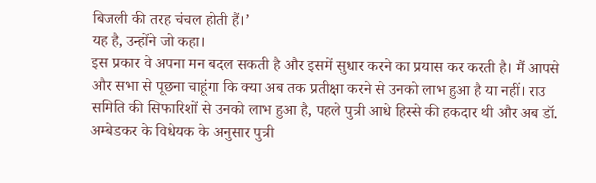बिजली की तरह चंचल होती हैं।’
यह है, उन्होंने जो कहा।
इस प्रकार वे अपना मन बदल सकती है और इसमें सुधार करने का प्रयास कर करती है। मैं आपसे और सभा से पूछना चाहूंगा कि क्या अब तक प्रतीक्षा करने से उनको लाभ हुआ है या नहीं। राउ समिति की सिफारिशों से उनको लाभ हुआ है, पहले पुत्री आधे हिस्से की हकदार थी और अब डॉ. अम्बेडकर के विधेयक के अनुसार पुत्री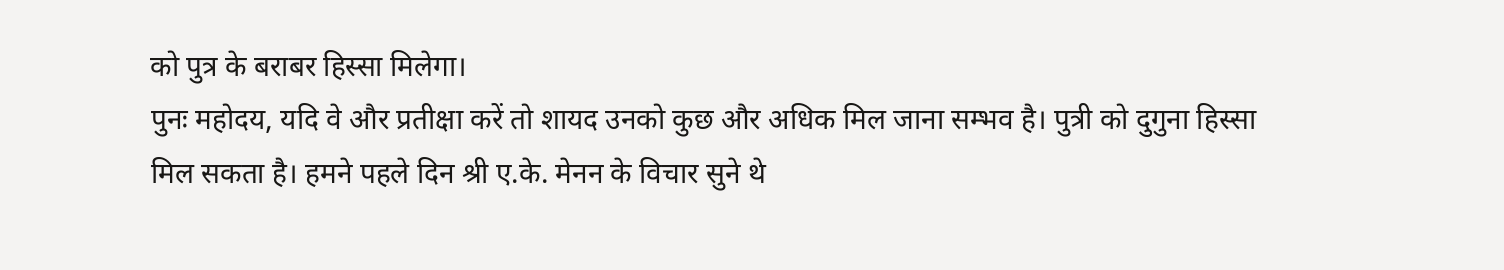को पुत्र के बराबर हिस्सा मिलेगा।
पुनः महोदय, यदि वे और प्रतीक्षा करें तो शायद उनको कुछ और अधिक मिल जाना सम्भव है। पुत्री को दुगुना हिस्सा मिल सकता है। हमने पहले दिन श्री ए.के. मेनन के विचार सुने थे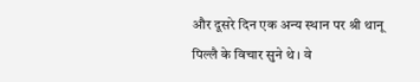और दूसरे दिन एक अन्य स्थान पर श्री थानू पिल्लै के विचार सुने थे। वे